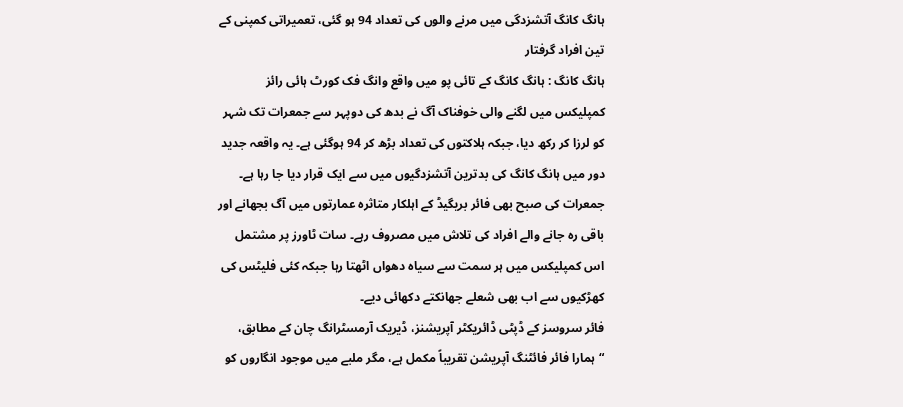ہانگ کانگ آتشزدگی میں مرنے والوں کی تعداد 94 ہو گئی، تعمیراتی کمپنی کے تین افراد گرفتار
ہانگ کانگ : ہانگ کانگ کے تائی پو میں واقع وانگ فک کورٹ ہائی رائز کمپلیکس میں لگنے والی خوفناک آگ نے بدھ کی دوپہر سے جمعرات تک شہر کو لرزا کر رکھ دیا، جبکہ ہلاکتوں کی تعداد بڑھ کر 94 ہوگئی ہے۔ یہ واقعہ جدید دور میں ہانگ کانگ کی بدترین آتشزدگیوں میں سے ایک قرار دیا جا رہا ہے۔
جمعرات کی صبح بھی فائر بریگیڈ کے اہلکار متاثرہ عمارتوں میں آگ بجھانے اور باقی رہ جانے والے افراد کی تلاش میں مصروف رہے۔ سات ٹاورز پر مشتمل اس کمپلیکس میں ہر سمت سے سیاہ دھواں اٹھتا رہا جبکہ کئی فلیٹس کی کھڑکیوں سے اب بھی شعلے جھانکتے دکھائی دیے۔
فائر سروسز کے ڈپٹی ڈائریکٹر آپریشنز، ڈیریک آرمسٹرانگ چان کے مطابق، “ہمارا فائر فائٹنگ آپریشن تقریباً مکمل ہے، مگر ملبے میں موجود انگاروں کو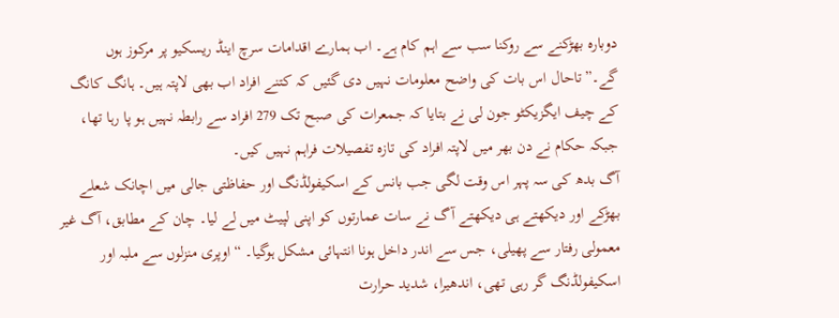دوبارہ بھڑکنے سے روکنا سب سے اہم کام ہے۔ اب ہمارے اقدامات سرچ اینڈ ریسکیو پر مرکوز ہوں گے۔”تاحال اس بات کی واضح معلومات نہیں دی گئیں کہ کتنے افراد اب بھی لاپتہ ہیں۔ ہانگ کانگ کے چیف ایگزیکٹو جون لی نے بتایا کہ جمعرات کی صبح تک 279 افراد سے رابطہ نہیں ہو پا رہا تھا، جبکہ حکام نے دن بھر میں لاپتہ افراد کی تازہ تفصیلات فراہم نہیں کیں۔
آگ بدھ کی سہ پہر اس وقت لگی جب بانس کے اسکیفولڈنگ اور حفاظتی جالی میں اچانک شعلے بھڑکے اور دیکھتے ہی دیکھتے آگ نے سات عمارتوں کو اپنی لپیٹ میں لے لیا۔ چان کے مطابق، آگ غیر معمولی رفتار سے پھیلی، جس سے اندر داخل ہونا انتہائی مشکل ہوگیا۔ “اوپری منزلوں سے ملبہ اور اسکیفولڈنگ گر رہی تھی، اندھیرا، شدید حرارت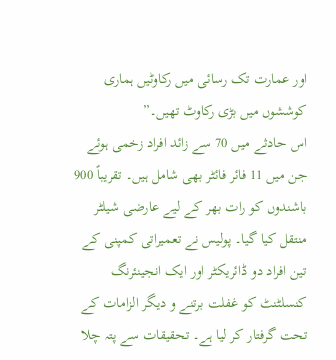اور عمارت تک رسائی میں رکاوٹیں ہماری کوششوں میں بڑی رکاوٹ تھیں۔”
اس حادثے میں 70 سے زائد افراد زخمی ہوئے جن میں 11 فائر فائٹر بھی شامل ہیں۔ تقریباً 900 باشندوں کو رات بھر کے لیے عارضی شیلٹر منتقل کیا گیا۔ پولیس نے تعمیراتی کمپنی کے تین افراد دو ڈائریکٹر اور ایک انجینئرنگ کنسلٹنٹ کو غفلت برتنے و دیگر الزامات کے تحت گرفتار کر لیا ہے۔ تحقیقات سے پتہ چلا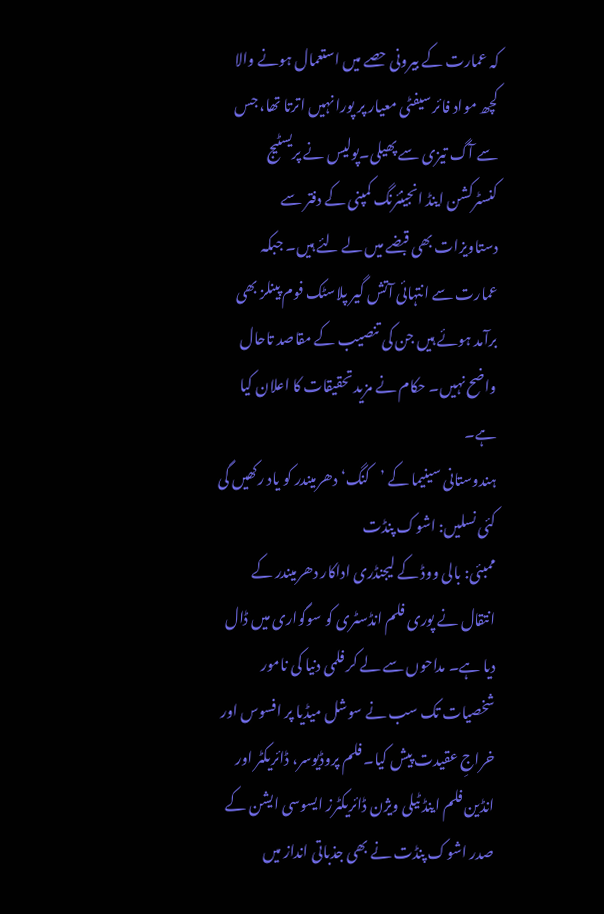کہ عمارت کے بیرونی حصے میں استعمال ہونے والا کچھ مواد فائر سیفٹی معیار پر پورا نہیں اترتا تھا، جس سے آگ تیزی سے پھیلی۔پولیس نے پریسٹیج کنسٹرکشن اینڈ انجینئرنگ کمپنی کے دفتر سے دستاویزات بھی قبضے میں لے لئے ہیں۔ جبکہ عمارت سے انتہائی آتش گیر پلاسٹک فوم پینلز بھی برآمد ہوئے ہیں جن کی تنصیب کے مقاصد تاحال واضح نہیں۔ حکام نے مزید تحقیقات کا اعلان کیا ہے۔
ہندوستانی سینیما کے ’کنگ‘ دھرمیندر کو یاد رکھیں گی کئی نسلیں: اشوک پنڈت
ممبئی: بالی ووڈ کے لیجنڈری اداکار دھرمیندر کے انتقال نے پوری فلم انڈسٹری کو سوگواری میں ڈال دیا ہے۔ مداحوں سے لے کر فلمی دنیا کی نامور شخصیات تک سب نے سوشل میڈیا پر افسوس اور خراجِ عقیدت پیش کیا۔ فلم پروڈیوسر، ڈائریکٹر اور انڈین فلم اینڈ ٹیلی ویژن ڈائریکٹرز ایسوسی ایشن کے صدر اشوک پنڈت نے بھی جذباتی انداز میں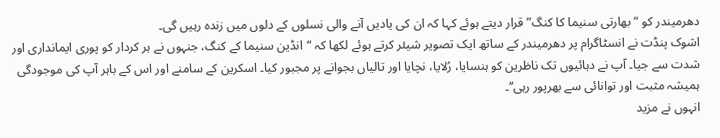دھرمیندر کو “بھارتی سنیما کا کنگ” قرار دیتے ہوئے کہا کہ ان کی یادیں آنے والی نسلوں کے دلوں میں زندہ رہیں گی۔
اشوک پنڈت نے انسٹاگرام پر دھرمیندر کے ساتھ ایک تصویر شیئر کرتے ہوئے لکھا کہ “انڈین سنیما کے کنگ، جنہوں نے ہر کردار کو پوری ایمانداری اور شدت سے جیا۔ آپ نے دہائیوں تک ناظرین کو ہنسایا، رُلایا، نچایا اور تالیاں بجوانے پر مجبور کیا۔ اسکرین کے سامنے اور اس کے باہر آپ کی موجودگی ہمیشہ مثبت اور توانائی سے بھرپور رہی‘‘۔
انہوں نے مزید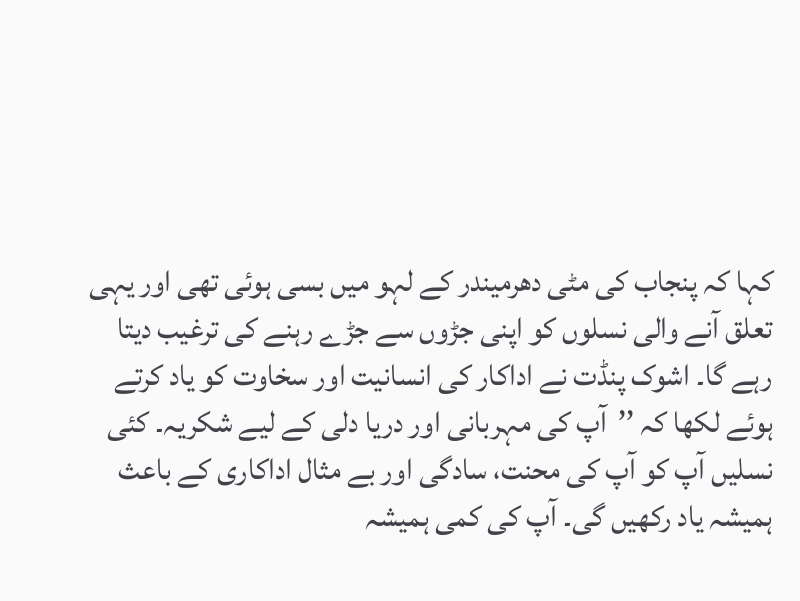کہا کہ پنجاب کی مٹی دھرمیندر کے لہو میں بسی ہوئی تھی اور یہی تعلق آنے والی نسلوں کو اپنی جڑوں سے جڑے رہنے کی ترغیب دیتا رہے گا۔ اشوک پنڈت نے اداکار کی انسانیت اور سخاوت کو یاد کرتے ہوئے لکھا کہ ’’آپ کی مہربانی اور دریا دلی کے لیے شکریہ۔ کئی نسلیں آپ کو آپ کی محنت، سادگی اور بے مثال اداکاری کے باعث ہمیشہ یاد رکھیں گی۔ آپ کی کمی ہمیشہ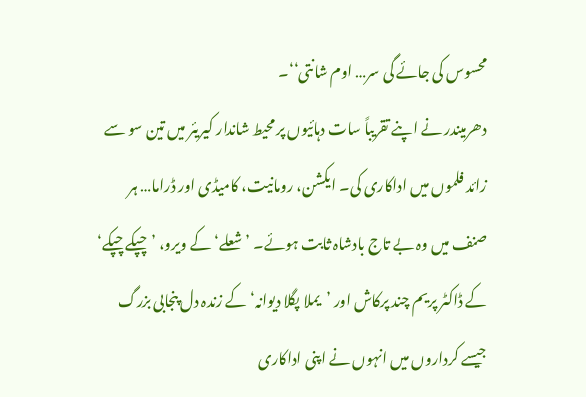محسوس کی جائے گی سر… اوم شانتی‘‘۔
دھرمیندر نے اپنے تقریباً سات دہائیوں پر محیط شاندار کیریئر میں تین سو سے زائد فلموں میں اداکاری کی۔ ایکشن، رومانیت، کامیڈی اور ڈراما… ہر صنف میں وہ بے تاج بادشاہ ثابت ہوئے۔ ’شعلے‘ کے ویرو، ’چپکے چپکے‘ کے ڈاکٹر پریم چند پرکاش اور ’یملا پگلا دیوانہ‘ کے زندہ دل پنجابی بزرگ جیسے کرداروں میں انہوں نے اپنی اداکاری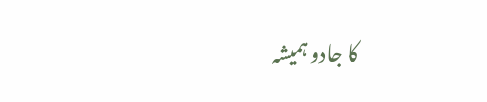کا جادو ہمیشہ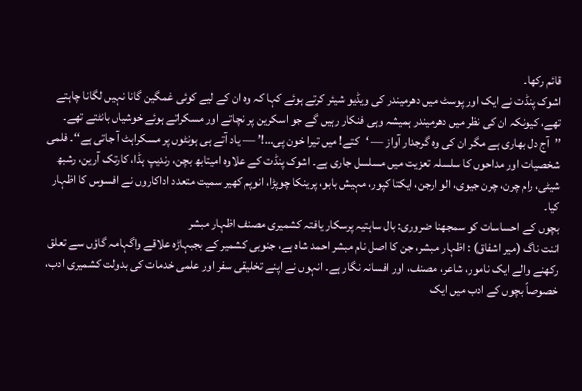قائم رکھا۔
اشوک پنڈت نے ایک اور پوسٹ میں دھرمیندر کی ویڈیو شیئر کرتے ہوئے کہا کہ وہ ان کے لیے کوئی غمگین گانا نہیں لگانا چاہتے تھے، کیونکہ ان کی نظر میں دھرمیندر ہمیشہ وہی فنکار رہیں گے جو اسکرین پر نچاتے اور مسکراتے ہوئے خوشیاں بانٹتے تھے۔ ’’آج دل بھاری ہے مگر ان کی وہ گرجدار آواز — ‘کتے! میں تیرا خون پی…!’ — یاد آتے ہی ہونٹوں پر مسکراہٹ آ جاتی ہے‘‘۔ فلمی شخصیات اور مداحوں کا سلسلہ تعزیت میں مسلسل جاری ہے۔ اشوک پنڈت کے علاوہ امیتابھ بچن، رندیپ ہڈا، کارتک آرین، رشبھ شیٹی، رام چرن، چرن جیوی، الو ارجن، ایکتا کپور، مہیش بابو، پرینکا چوپڑا، انوپم کھیر سمیت متعدد اداکاروں نے افسوس کا اظہار کیا۔
بچوں کے احساسات کو سمجھنا ضروری: بال ساہتیہ پرسکار یافتہ کشمیری مصنف اظہار مبشر
اننت ناگ (میر اشفاق) : اظہار مبشر، جن کا اصل نام مبشر احمد شاہ ہے، جنوبی کشمیر کے بجبہاڑہ علاقے واگہامہ گاؤں سے تعلق رکھنے والے ایک نامور، شاعر، مصنف، اور افسانہ نگار ہے۔ انہوں نے اپنے تخلیقی سفر اور علمی خدمات کی بدولت کشمیری ادب، خصوصاً بچوں کے ادب میں ایک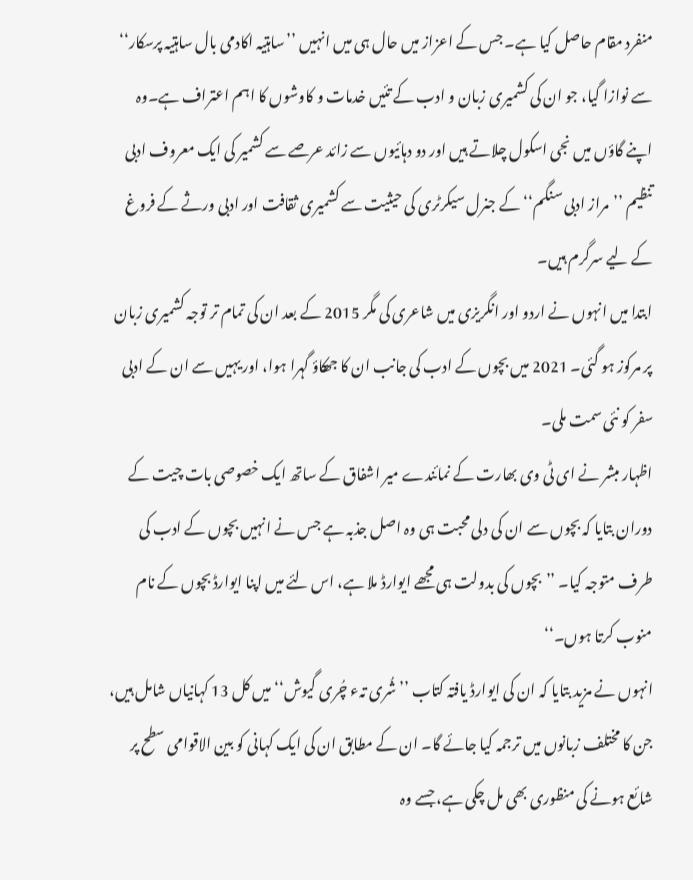منفرد مقام حاصل کیا ہے۔ جس کے اعزاز میں حال ہی میں انہیں ’’ساہتیہ اکادمی بال ساہتیہ پرسکار‘‘ سے نوازا گیا، جو ان کی کشمیری زبان و ادب کے تئیں خدمات و کاوشوں کا اہم اعتراف ہے۔وہ اپنے گاؤں میں نجی اسکول چلاتے ہیں اور دو دہائیوں سے زائد عرصے سے کشمیر کی ایک معروف ادبی تنظیم ’’مراز ادبی سنگم‘‘ کے جنرل سیکرٹری کی حیثیت سے کشمیری ثقافت اور ادبی ورثے کے فروغ کے لیے سرگرم ہیں۔
ابتدا میں انہوں نے اردو اور انگریزی میں شاعری کی مگر 2015 کے بعد ان کی تمام تر توجہ کشمیری زبان پر مرکوز ہو گئی۔ 2021 میں بچوں کے ادب کی جانب ان کا جھکاؤ گہرا ہوا، اور یہیں سے ان کے ادبی سفر کو نئی سمت ملی۔
اظہار مبشر نے ای ٹی وی بھارت کے نمائندے میر اشفاق کے ساتھ ایک خصوصی بات چیت کے دوران بتایا کہ بچوں سے ان کی دلی محبت ہی وہ اصل جذبہ ہے جس نے انہیں بچوں کے ادب کی طرف متوجہ کیا۔ ’’بچوں کی بدولت ہی مجھے ایوارڈ ملا ہے، اس لئے میں اپنا ایوارڈ بچوں کے نام منوب کرتا ہوں۔‘‘
انہوں نے مزید بتایا کہ ان کی ایوارڈ یافتہ کتاب ’’شُری تہء چُری گیوش‘‘ میں کل 13 کہانیاں شامل ہیں، جن کا مختلف زبانوں میں ترجمہ کیا جائے گا۔ ان کے مطابق ان کی ایک کہانی کو بین الاقوامی سطح پر شائع ہونے کی منظوری بھی مل چکی ہے، جسے وہ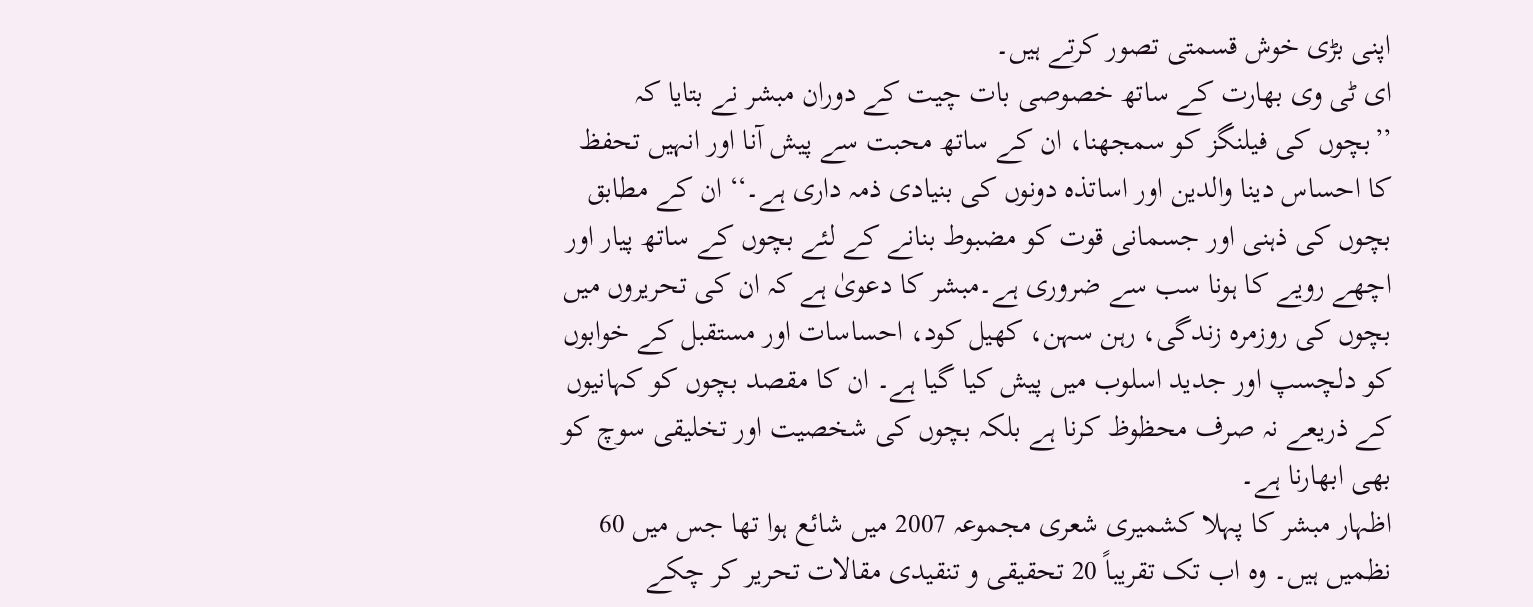اپنی بڑی خوش قسمتی تصور کرتے ہیں۔
ای ٹی وی بھارت کے ساتھ خصوصی بات چیت کے دوران مبشر نے بتایا کہ ’’بچوں کی فیلنگز کو سمجھنا، ان کے ساتھ محبت سے پیش آنا اور انہیں تحفظ کا احساس دینا والدین اور اساتذہ دونوں کی بنیادی ذمہ داری ہے۔‘‘ ان کے مطابق بچوں کی ذہنی اور جسمانی قوت کو مضبوط بنانے کے لئے بچوں کے ساتھ پیار اور اچھے رویے کا ہونا سب سے ضروری ہے۔مبشر کا دعویٰ ہے کہ ان کی تحریروں میں بچوں کی روزمرہ زندگی، رہن سہن، کھیل کود، احساسات اور مستقبل کے خوابوں کو دلچسپ اور جدید اسلوب میں پیش کیا گیا ہے۔ ان کا مقصد بچوں کو کہانیوں کے ذریعے نہ صرف محظوظ کرنا ہے بلکہ بچوں کی شخصیت اور تخلیقی سوچ کو بھی ابھارنا ہے۔
اظہار مبشر کا پہلا کشمیری شعری مجموعہ 2007 میں شائع ہوا تھا جس میں 60 نظمیں ہیں۔ وہ اب تک تقریباً 20 تحقیقی و تنقیدی مقالات تحریر کر چکے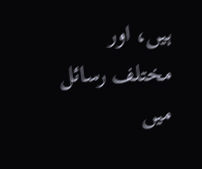ہیں، اور مختلف رسائل میں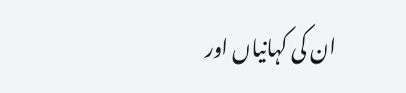ان کی کہانیاں اور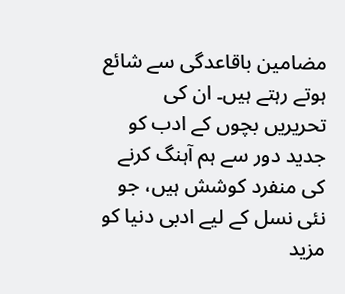مضامین باقاعدگی سے شائع ہوتے رہتے ہیں۔ ان کی تحریریں بچوں کے ادب کو جدید دور سے ہم آہنگ کرنے کی منفرد کوشش ہیں، جو نئی نسل کے لیے ادبی دنیا کو مزید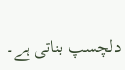دلچسپ بناتی ہے۔